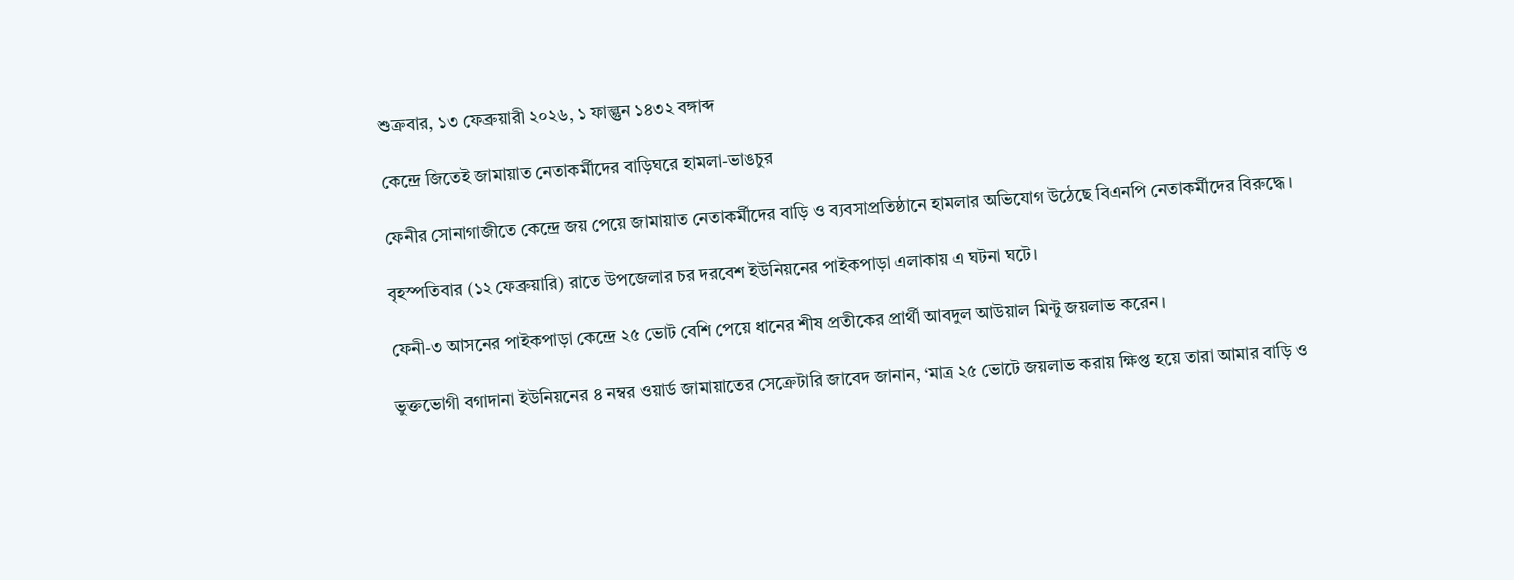শুক্রবার, ১৩ ফেব্রুয়ারী ২০২৬, ১ ফাল্গুন ১৪৩২ বঙ্গাব্দ

কেন্দ্রে জিতেই জামায়াত নেতাকর্মীদের বাড়িঘরে হামলা-ভাঙচুর

ফেনীর সোনাগাজীতে কেন্দ্রে জয় পেয়ে জামায়াত নেতাকর্মীদের বাড়ি ও ব্যবসাপ্রতিষ্ঠানে হামলার অভিযোগ উঠেছে বিএনপি নেতাকর্মীদের বিরুদ্ধে।

বৃহস্পতিবার (১২ ফেব্রুয়ারি) রাতে উপজেলার চর দরবেশ ইউনিয়নের পাইকপাড়া এলাকায় এ ঘটনা ঘটে।

ফেনী-৩ আসনের পাইকপাড়া কেন্দ্রে ২৫ ভোট বেশি পেয়ে ধানের শীষ প্রতীকের প্রার্থী আবদুল আউয়াল মিন্টু জয়লাভ করেন।

ভুক্তভোগী বগাদানা ইউনিয়নের ৪ নম্বর ওয়ার্ড জামায়াতের সেক্রেটারি জাবেদ জানান, ‘মাত্র ২৫ ভোটে জয়লাভ করায় ক্ষিপ্ত হয়ে তারা আমার বাড়ি ও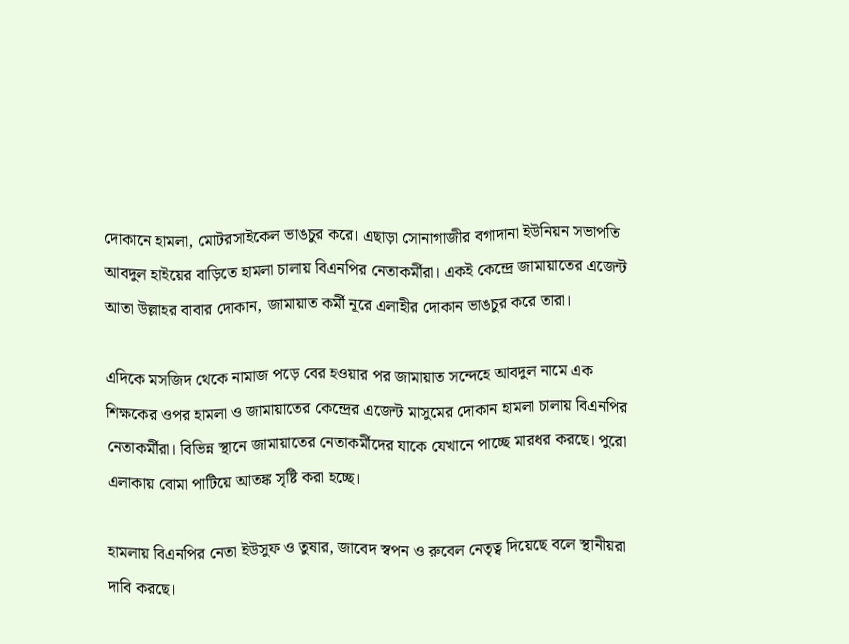দোকানে হামলা, মোটরসাইকেল ভাঙচুর করে। এছাড়া সোনাগাজীর বগাদানা ইউনিয়ন সভাপতি আবদুল হাইয়ের বাড়িতে হামলা চালায় বিএনপির নেতাকর্মীরা। একই কেন্দ্রে জামায়াতের এজেন্ট আতা উল্লাহর বাবার দোকান, জামায়াত কর্মী নূরে এলাহীর দোকান ভাঙচুর করে তারা।

এদিকে মসজিদ থেকে নামাজ পড়ে বের হওয়ার পর জামায়াত সন্দেহে আবদুল নামে এক শিক্ষকের ওপর হামলা ও জামায়াতের কেন্দ্রের এজেন্ট মাসুমের দোকান হামলা চালায় বিএনপির নেতাকর্মীরা। বিভিন্ন স্থানে জামায়াতের নেতাকর্মীদের যাকে যেখানে পাচ্ছে মারধর করছে। পুরো এলাকায় বোমা পাটিয়ে আতঙ্ক সৃষ্টি করা হচ্ছে।

হামলায় বিএনপির নেতা ইউসুফ ও তুষার, জাবেদ স্বপন ও রুবেল নেতৃত্ব দিয়েছে বলে স্থানীয়রা দাবি করছে।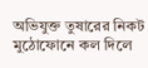অভিযুক্ত তুষারের নিকট মুঠোফোনে কল দিলে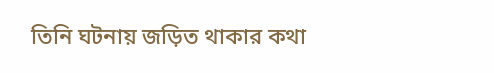তিনি ঘটনায় জড়িত থাকার কথা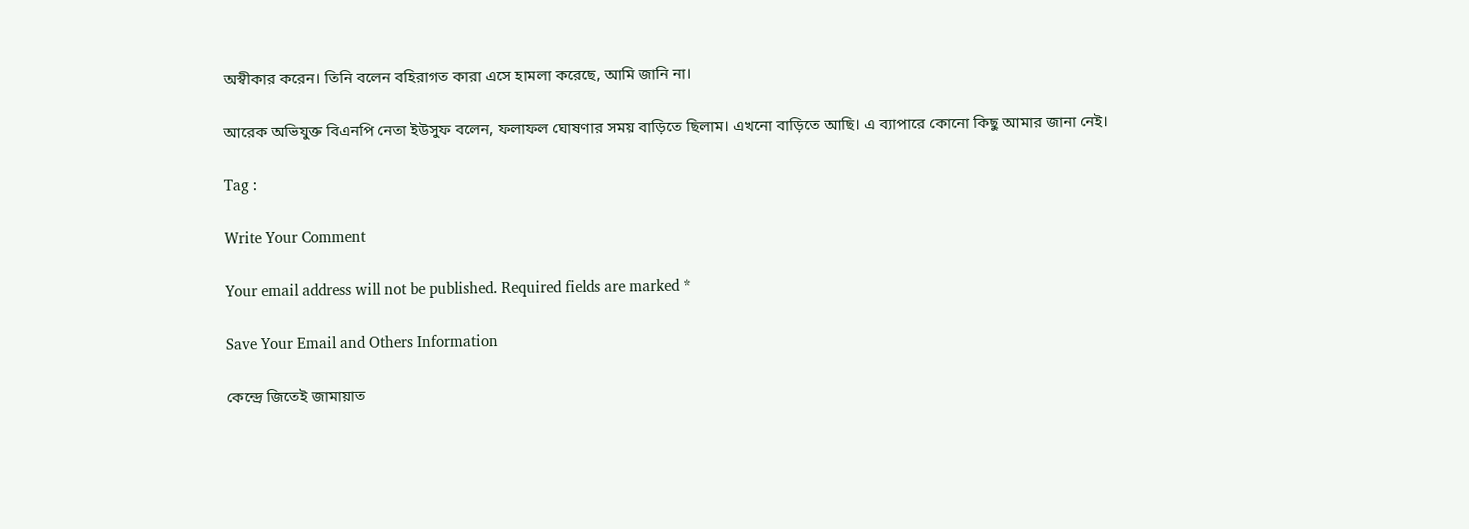অস্বীকার করেন। তিনি বলেন বহিরাগত কারা এসে হামলা করেছে, আমি জানি না।

আরেক অভিযুক্ত বিএনপি নেতা ইউসুফ বলেন, ফলাফল ঘোষণার সময় বাড়িতে ছিলাম। এখনো বাড়িতে আছি। এ ব্যাপারে কোনো কিছু আমার জানা নেই।

Tag :

Write Your Comment

Your email address will not be published. Required fields are marked *

Save Your Email and Others Information

কেন্দ্রে জিতেই জামায়াত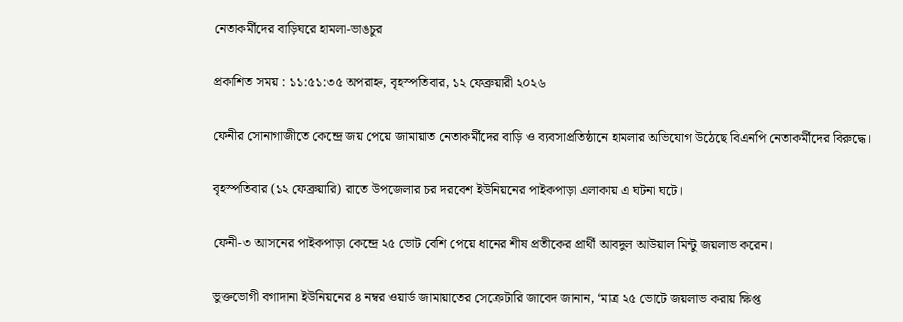নেতাকর্মীদের বাড়িঘরে হামলা-ভাঙচুর

প্রকাশিত সময় : ১১:৫১:৩৫ অপরাহ্ন, বৃহস্পতিবার, ১২ ফেব্রুয়ারী ২০২৬

ফেনীর সোনাগাজীতে কেন্দ্রে জয় পেয়ে জামায়াত নেতাকর্মীদের বাড়ি ও ব্যবসাপ্রতিষ্ঠানে হামলার অভিযোগ উঠেছে বিএনপি নেতাকর্মীদের বিরুদ্ধে।

বৃহস্পতিবার (১২ ফেব্রুয়ারি) রাতে উপজেলার চর দরবেশ ইউনিয়নের পাইকপাড়া এলাকায় এ ঘটনা ঘটে।

ফেনী-৩ আসনের পাইকপাড়া কেন্দ্রে ২৫ ভোট বেশি পেয়ে ধানের শীষ প্রতীকের প্রার্থী আবদুল আউয়াল মিন্টু জয়লাভ করেন।

ভুক্তভোগী বগাদানা ইউনিয়নের ৪ নম্বর ওয়ার্ড জামায়াতের সেক্রেটারি জাবেদ জানান, ‘মাত্র ২৫ ভোটে জয়লাভ করায় ক্ষিপ্ত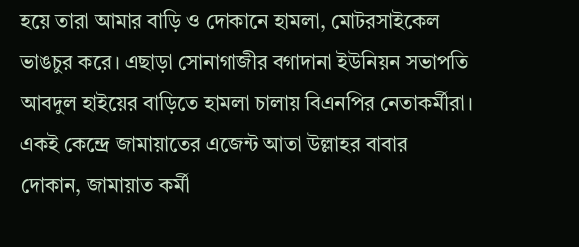হয়ে তারা আমার বাড়ি ও দোকানে হামলা, মোটরসাইকেল ভাঙচুর করে। এছাড়া সোনাগাজীর বগাদানা ইউনিয়ন সভাপতি আবদুল হাইয়ের বাড়িতে হামলা চালায় বিএনপির নেতাকর্মীরা। একই কেন্দ্রে জামায়াতের এজেন্ট আতা উল্লাহর বাবার দোকান, জামায়াত কর্মী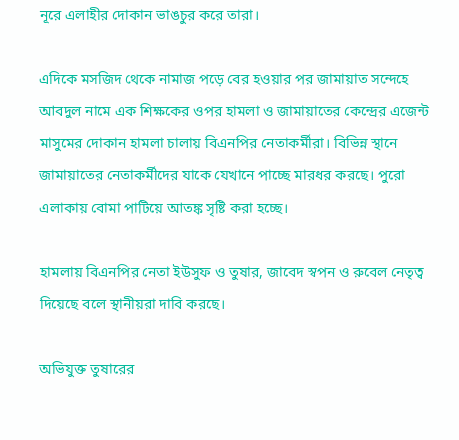নূরে এলাহীর দোকান ভাঙচুর করে তারা।

এদিকে মসজিদ থেকে নামাজ পড়ে বের হওয়ার পর জামায়াত সন্দেহে আবদুল নামে এক শিক্ষকের ওপর হামলা ও জামায়াতের কেন্দ্রের এজেন্ট মাসুমের দোকান হামলা চালায় বিএনপির নেতাকর্মীরা। বিভিন্ন স্থানে জামায়াতের নেতাকর্মীদের যাকে যেখানে পাচ্ছে মারধর করছে। পুরো এলাকায় বোমা পাটিয়ে আতঙ্ক সৃষ্টি করা হচ্ছে।

হামলায় বিএনপির নেতা ইউসুফ ও তুষার, জাবেদ স্বপন ও রুবেল নেতৃত্ব দিয়েছে বলে স্থানীয়রা দাবি করছে।

অভিযুক্ত তুষারের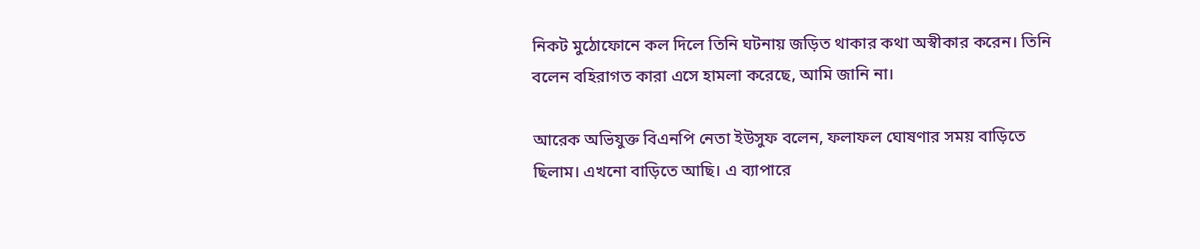নিকট মুঠোফোনে কল দিলে তিনি ঘটনায় জড়িত থাকার কথা অস্বীকার করেন। তিনি বলেন বহিরাগত কারা এসে হামলা করেছে, আমি জানি না।

আরেক অভিযুক্ত বিএনপি নেতা ইউসুফ বলেন, ফলাফল ঘোষণার সময় বাড়িতে ছিলাম। এখনো বাড়িতে আছি। এ ব্যাপারে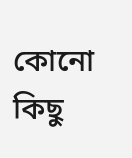কোনো কিছু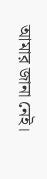আমার জানা নেই।